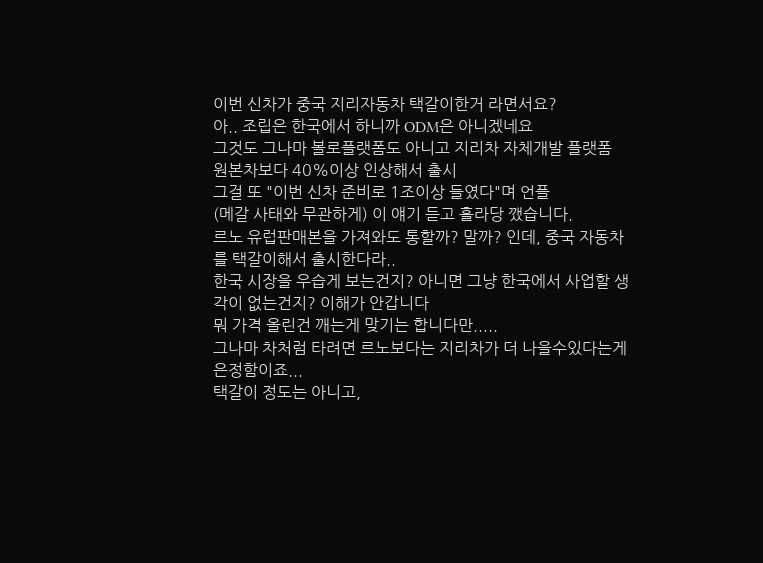이번 신차가 중국 지리자동차 택갈이한거 라면서요?
아.. 조립은 한국에서 하니까 ODM은 아니겠네요
그것도 그나마 볼로플랫폼도 아니고 지리차 자체개발 플랫폼
원본차보다 40%이상 인상해서 출시
그걸 또 "이번 신차 준비로 1조이상 들였다"며 언플
(메갈 사태와 무관하게) 이 얘기 듣고 홀라당 깼습니다.
르노 유럽판매본을 가져와도 통할까? 말까? 인데, 중국 자동차를 택갈이해서 출시한다라..
한국 시장을 우습게 보는건지? 아니면 그냥 한국에서 사업할 생각이 없는건지? 이해가 안갑니다
뭐 가격 올린건 깨는게 맞기는 합니다만.....
그나마 차처럼 타려면 르노보다는 지리차가 더 나을수있다는게 은정함이죠...
택갈이 정도는 아니고,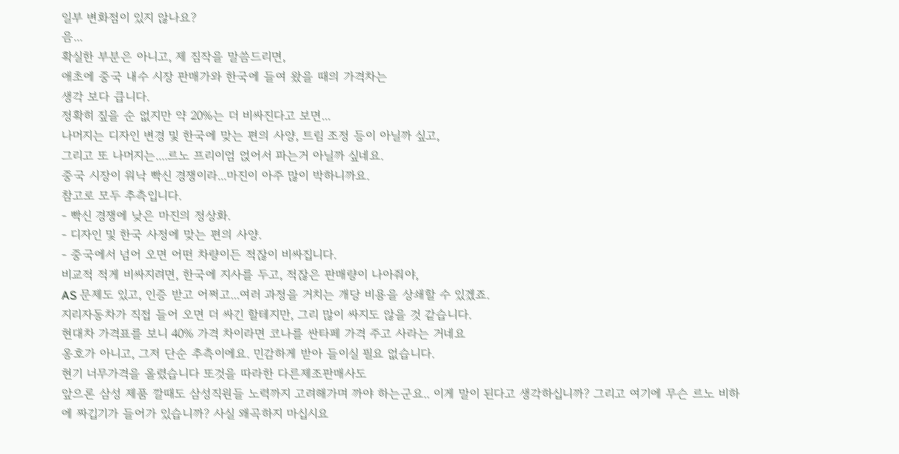일부 변화점이 있지 않나요?
음...
확실한 부분은 아니고, 제 짐작을 말씀드리면,
애초에 중국 내수 시장 판매가와 한국에 들여 왔을 때의 가격차는
생각 보다 큽니다.
정확히 짚을 순 없지만 약 20%는 더 비싸진다고 보면...
나머지는 디자인 변경 및 한국에 맞는 편의 사양, 트림 조정 등이 아닐까 싶고,
그리고 또 나머지는....르노 프리이엄 얹어서 파는거 아닐까 싶네요.
중국 시장이 워낙 빡신 경쟁이라...마진이 아주 많이 박하니까요.
참고로 모두 추측입니다.
- 빡신 경쟁에 낮은 마진의 정상화.
- 디자인 및 한국 사정에 맞는 편의 사양.
- 중국에서 넘어 오면 어떤 차량이든 적잖이 비싸집니다.
비교적 적게 비싸지려면, 한국에 지사를 두고, 적잖은 판매량이 나아줘야,
AS 문제도 있고, 인증 받고 어쩌고...여러 과정을 거치는 개당 비용을 상쇄할 수 있겠죠.
지리자동차가 직접 들어 오면 더 싸긴 할테지만, 그리 많이 싸지도 않을 것 같습니다.
현대차 가격표를 보니 40% 가격 차이라면 코나를 싼타페 가격 주고 사라는 거네요
옹호가 아니고, 그저 단순 추측이에요. 민감하게 받아 들이실 필요 없습니다.
현기 너무가격을 올렸습니다 또것을 따라한 다른제조판매사도
앞으론 삼성 제품 깔때도 삼성직원들 노력까지 고려해가며 까야 하는군요.. 이게 말이 된다고 생각하십니까? 그리고 여기에 무슨 르노 비하에 짜깁기가 들어가 있습니까? 사실 왜곡하지 마십시요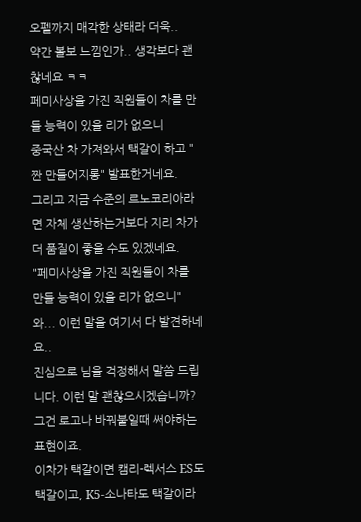오펠까지 매각한 상태라 더욱..
약간 볼보 느낌인가.. 생각보다 괜찮네요 ㅋㅋ
페미사상을 가진 직원들이 차를 만들 능력이 있을 리가 없으니
중국산 차 가져와서 택갈이 하고 "짠 만들어지롱" 발표한거네요.
그리고 지금 수준의 르노코리아라면 자체 생산하는거보다 지리 차가 더 품질이 좋을 수도 있겠네요.
"페미사상을 가진 직원들이 차를 만들 능력이 있을 리가 없으니"
와... 이런 말을 여기서 다 발견하네요..
진심으로 님을 걱정해서 말씀 드립니다. 이런 말 괜찮으시겠습니까?
그건 로고나 바꿔붙일때 써야하는 표현이죠.
이차가 택갈이면 캠리-렉서스 ES도 택갈이고, K5-소나타도 택갈이라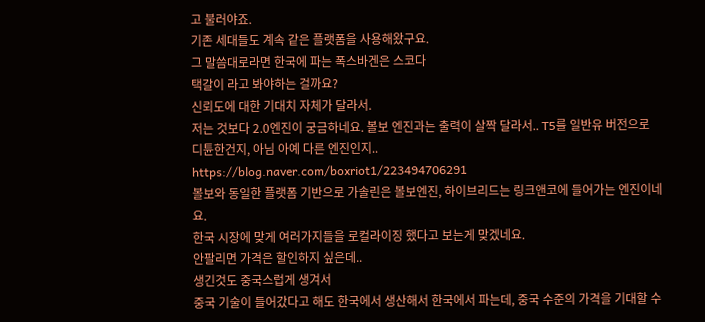고 불러야죠.
기존 세대들도 계속 같은 플랫폼을 사용해왔구요.
그 말씀대로라면 한국에 파는 폭스바겐은 스코다
택갈이 라고 봐야하는 걸까요?
신뢰도에 대한 기대치 자체가 달라서.
저는 것보다 2.0엔진이 궁금하네요. 볼보 엔진과는 출력이 살짝 달라서.. T5를 일반유 버전으로 디튠한건지, 아님 아예 다른 엔진인지..
https://blog.naver.com/boxriot1/223494706291
볼보와 동일한 플랫폼 기반으로 가솔린은 볼보엔진, 하이브리드는 링크앤코에 들어가는 엔진이네요.
한국 시장에 맞게 여러가지들을 로컬라이징 했다고 보는게 맞겠네요.
안팔리면 가격은 할인하지 싶은데..
생긴것도 중국스럽게 생겨서
중국 기술이 들어갔다고 해도 한국에서 생산해서 한국에서 파는데, 중국 수준의 가격을 기대할 수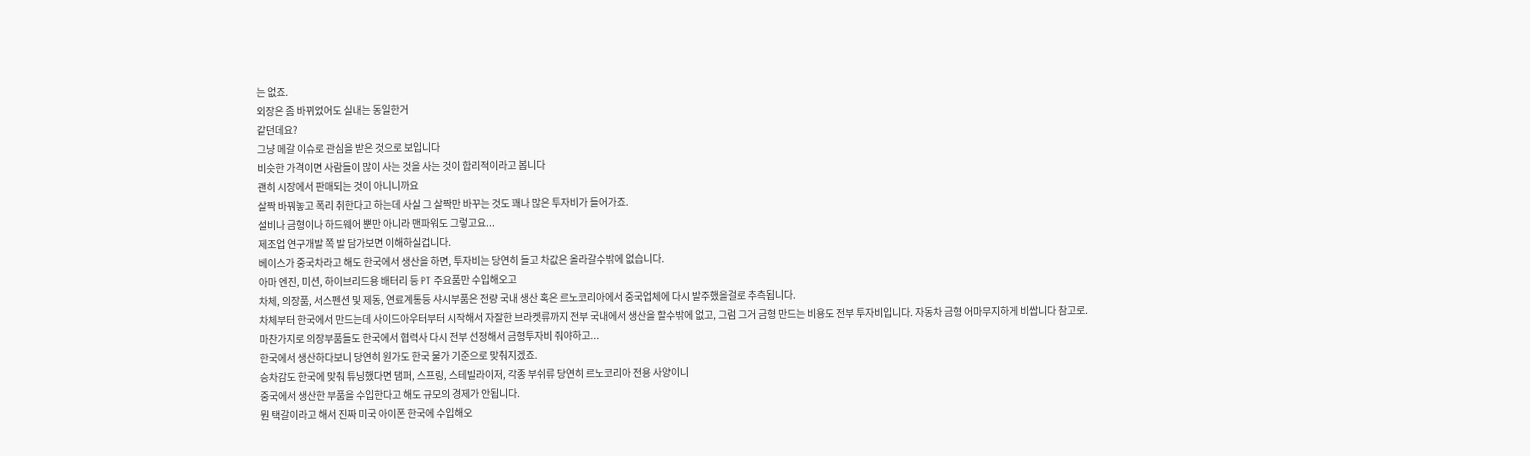는 없죠.
외장은 좀 바뀌었어도 실내는 동일한거
같던데요?
그냥 메갈 이슈로 관심을 받은 것으로 보입니다
비슷한 가격이면 사람들이 많이 사는 것을 사는 것이 합리적이라고 봅니다
괜히 시장에서 판매되는 것이 아니니까요
살짝 바꿔놓고 폭리 취한다고 하는데 사실 그 살짝만 바꾸는 것도 꽤나 많은 투자비가 들어가죠.
설비나 금형이나 하드웨어 뿐만 아니라 맨파워도 그렇고요...
제조업 연구개발 쪽 발 담가보면 이해하실겁니다.
베이스가 중국차라고 해도 한국에서 생산을 하면, 투자비는 당연히 들고 차값은 올라갈수밖에 없습니다.
아마 엔진, 미션, 하이브리드용 배터리 등 PT 주요품만 수입해오고
차체, 의장품, 서스펜션 및 제동, 연료계통등 샤시부품은 전량 국내 생산 혹은 르노코리아에서 중국업체에 다시 발주했을걸로 추측됩니다.
차체부터 한국에서 만드는데 사이드아우터부터 시작해서 자잘한 브라켓류까지 전부 국내에서 생산을 할수밖에 없고, 그럼 그거 금형 만드는 비용도 전부 투자비입니다. 자동차 금형 어마무지하게 비쌉니다 참고로.
마찬가지로 의장부품들도 한국에서 협력사 다시 전부 선정해서 금형투자비 줘야하고...
한국에서 생산하다보니 당연히 원가도 한국 물가 기준으로 맞춰지겠죠.
승차감도 한국에 맞춰 튜닝했다면 댐퍼, 스프링, 스테빌라이저, 각종 부쉬류 당연히 르노코리아 전용 사양이니
중국에서 생산한 부품을 수입한다고 해도 규모의 경제가 안됩니다.
뭔 택갈이라고 해서 진짜 미국 아이폰 한국에 수입해오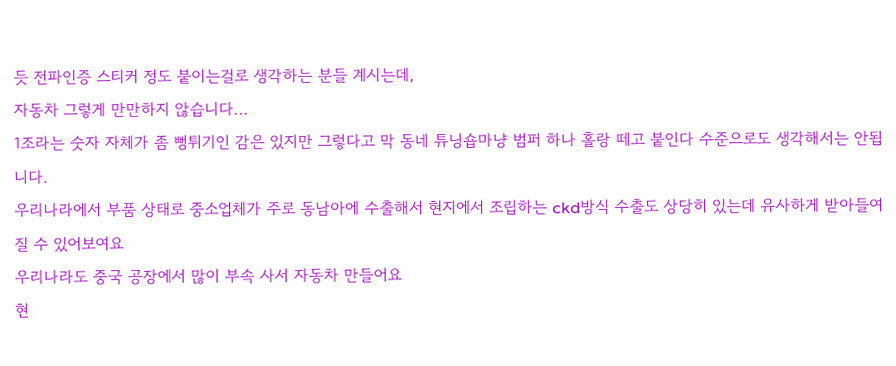듯 전파인증 스티커 정도 붙이는걸로 생각하는 분들 계시는데,
자동차 그렇게 만만하지 않습니다...
1조라는 숫자 자체가 좀 뻥튀기인 감은 있지만 그렇다고 막 동네 튜닝숍마냥 범퍼 하나 홀랑 떼고 붙인다 수준으로도 생각해서는 안됩니다.
우리나라에서 부품 상태로 중소업체가 주로 동남아에 수출해서 현지에서 조립하는 ckd방식 수출도 상당히 있는데 유사하게 받아들여질 수 있어보여요
우리나라도 중국 공장에서 많이 부속 사서 자동차 만들어요
현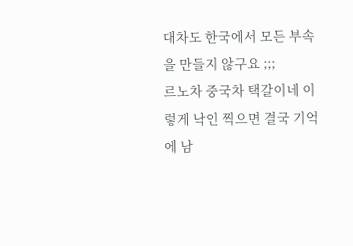대차도 한국에서 모든 부속을 만들지 않구요 ;;;
르노차 중국차 택갈이네 이렇게 낙인 찍으면 결국 기억에 남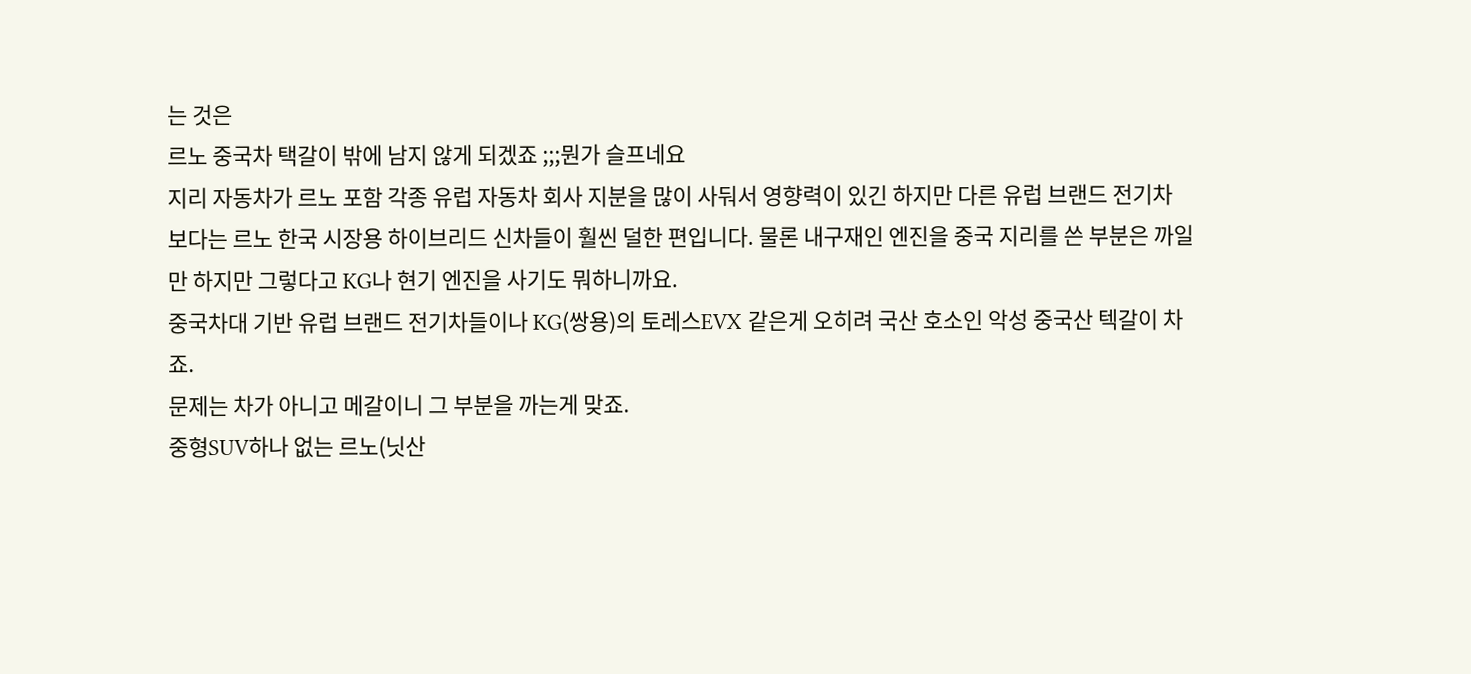는 것은
르노 중국차 택갈이 밖에 남지 않게 되겠죠 ;;;뭔가 슬프네요
지리 자동차가 르노 포함 각종 유럽 자동차 회사 지분을 많이 사둬서 영향력이 있긴 하지만 다른 유럽 브랜드 전기차 보다는 르노 한국 시장용 하이브리드 신차들이 훨씬 덜한 편입니다. 물론 내구재인 엔진을 중국 지리를 쓴 부분은 까일만 하지만 그렇다고 KG나 현기 엔진을 사기도 뭐하니까요.
중국차대 기반 유럽 브랜드 전기차들이나 KG(쌍용)의 토레스EVX 같은게 오히려 국산 호소인 악성 중국산 텍갈이 차죠.
문제는 차가 아니고 메갈이니 그 부분을 까는게 맞죠.
중형SUV하나 없는 르노(닛산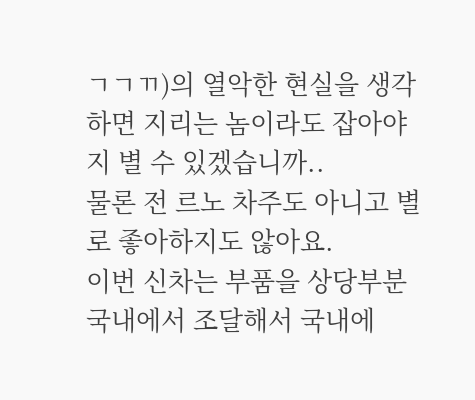ㄱㄱㄲ)의 열악한 현실을 생각하면 지리는 놈이라도 잡아야지 별 수 있겠습니까..
물론 전 르노 차주도 아니고 별로 좋아하지도 않아요.
이번 신차는 부품을 상당부분 국내에서 조달해서 국내에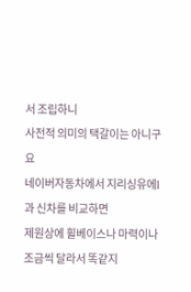서 조립하니
사전적 의미의 택갈이는 아니구요
네이버자동차에서 지리싱유에l과 신차를 비교하면
제원상에 휠베이스나 마력이나 조금씩 달라서 똑같지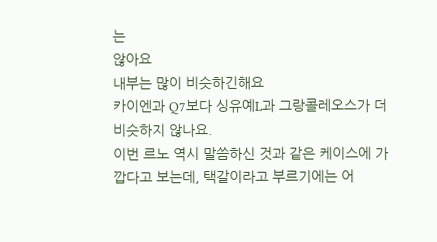는
않아요
내부는 많이 비슷하긴해요
카이엔과 Q7보다 싱유예L과 그랑콜레오스가 더 비슷하지 않나요.
이번 르노 역시 말씀하신 것과 같은 케이스에 가깝다고 보는데, 택갈이라고 부르기에는 어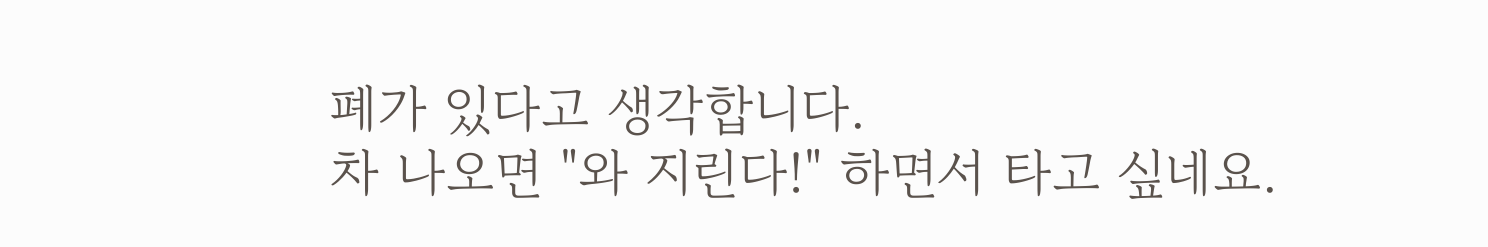폐가 있다고 생각합니다.
차 나오면 "와 지린다!" 하면서 타고 싶네요.